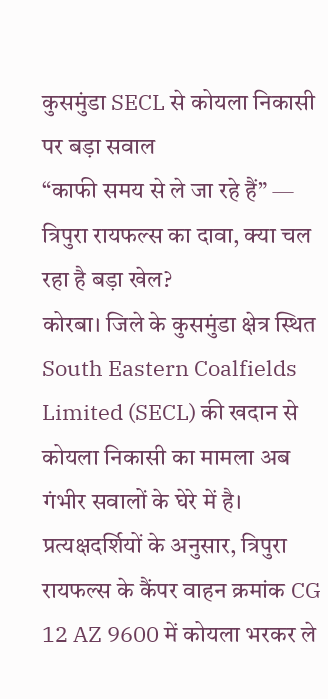कुसमुंडा SECL से कोयला निकासी पर बड़ा सवाल
“काफी समय से ले जा रहे हैं” — त्रिपुरा रायफल्स का दावा, क्या चल रहा है बड़ा खेल?
कोरबा। जिले के कुसमुंडा क्षेत्र स्थित South Eastern Coalfields Limited (SECL) की खदान से कोयला निकासी का मामला अब गंभीर सवालों के घेरे में है।
प्रत्यक्षदर्शियों के अनुसार, त्रिपुरा रायफल्स के कैंपर वाहन क्रमांक CG 12 AZ 9600 में कोयला भरकर ले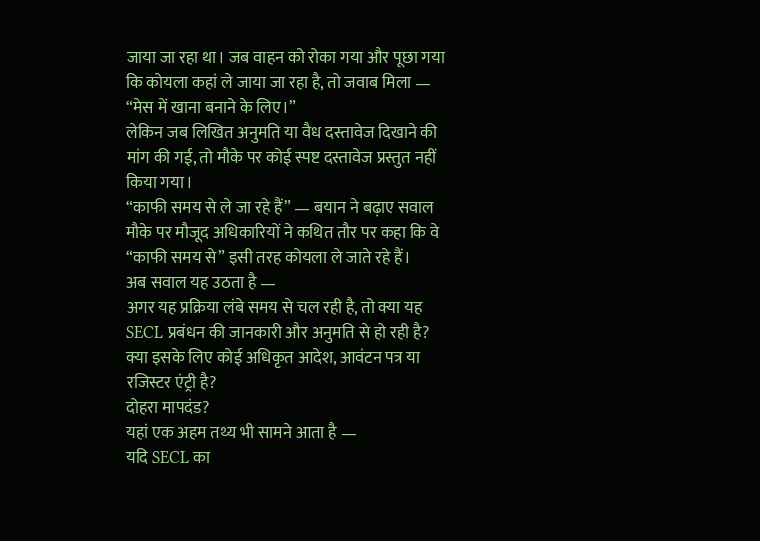जाया जा रहा था। जब वाहन को रोका गया और पूछा गया कि कोयला कहां ले जाया जा रहा है, तो जवाब मिला — “मेस में खाना बनाने के लिए।”
लेकिन जब लिखित अनुमति या वैध दस्तावेज दिखाने की मांग की गई, तो मौके पर कोई स्पष्ट दस्तावेज प्रस्तुत नहीं किया गया।
“काफी समय से ले जा रहे हैं” — बयान ने बढ़ाए सवाल
मौके पर मौजूद अधिकारियों ने कथित तौर पर कहा कि वे “काफी समय से” इसी तरह कोयला ले जाते रहे हैं।
अब सवाल यह उठता है —
अगर यह प्रक्रिया लंबे समय से चल रही है, तो क्या यह SECL प्रबंधन की जानकारी और अनुमति से हो रही है?
क्या इसके लिए कोई अधिकृत आदेश, आवंटन पत्र या रजिस्टर एंट्री है?
दोहरा मापदंड?
यहां एक अहम तथ्य भी सामने आता है —
यदि SECL का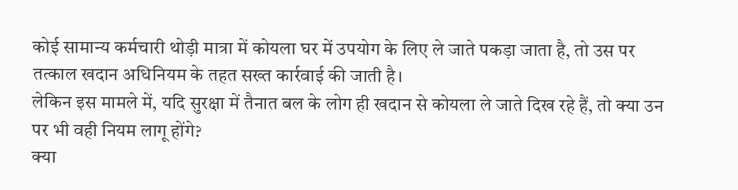कोई सामान्य कर्मचारी थोड़ी मात्रा में कोयला घर में उपयोग के लिए ले जाते पकड़ा जाता है, तो उस पर तत्काल खदान अधिनियम के तहत सख्त कार्रवाई की जाती है।
लेकिन इस मामले में, यदि सुरक्षा में तैनात बल के लोग ही खदान से कोयला ले जाते दिख रहे हैं, तो क्या उन पर भी वही नियम लागू होंगे?
क्या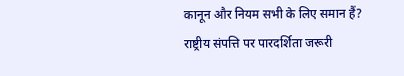कानून और नियम सभी के लिए समान हैं?
राष्ट्रीय संपत्ति पर पारदर्शिता जरूरी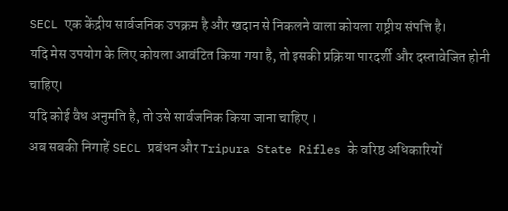SECL एक केंद्रीय सार्वजनिक उपक्रम है और खदान से निकलने वाला कोयला राष्ट्रीय संपत्ति है।
यदि मेस उपयोग के लिए कोयला आवंटित किया गया है, तो इसकी प्रक्रिया पारदर्शी और दस्तावेजित होनी चाहिए।
यदि कोई वैध अनुमति है, तो उसे सार्वजनिक किया जाना चाहिए ।
अब सबकी निगाहें SECL प्रबंधन और Tripura State Rifles के वरिष्ठ अधिकारियों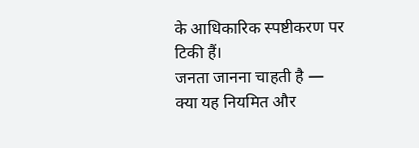के आधिकारिक स्पष्टीकरण पर टिकी हैं।
जनता जानना चाहती है —
क्या यह नियमित और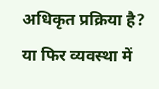अधिकृत प्रक्रिया है?
या फिर व्यवस्था में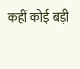कहीं कोई बड़ी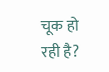चूक हो रही है?